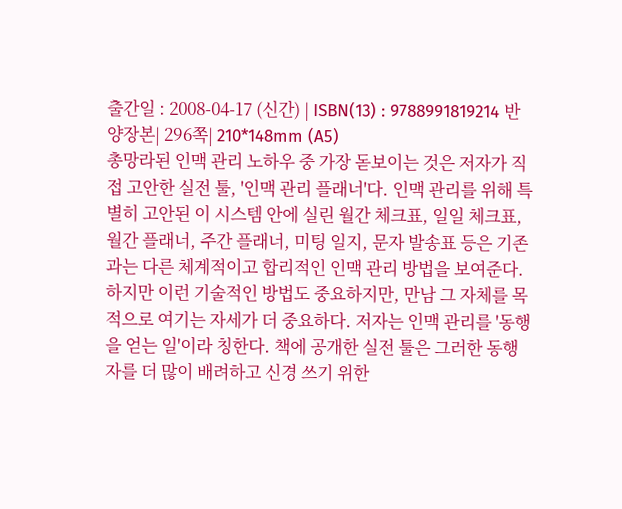출간일 : 2008-04-17 (신간) | ISBN(13) : 9788991819214 반양장본| 296쪽| 210*148mm (A5)
총망라된 인맥 관리 노하우 중 가장 돋보이는 것은 저자가 직접 고안한 실전 툴, '인맥 관리 플래너'다. 인맥 관리를 위해 특별히 고안된 이 시스템 안에 실린 월간 체크표, 일일 체크표, 월간 플래너, 주간 플래너, 미팅 일지, 문자 발송표 등은 기존과는 다른 체계적이고 합리적인 인맥 관리 방법을 보여준다.
하지만 이런 기술적인 방법도 중요하지만, 만남 그 자체를 목적으로 여기는 자세가 더 중요하다. 저자는 인맥 관리를 '동행을 얻는 일'이라 칭한다. 책에 공개한 실전 툴은 그러한 동행자를 더 많이 배려하고 신경 쓰기 위한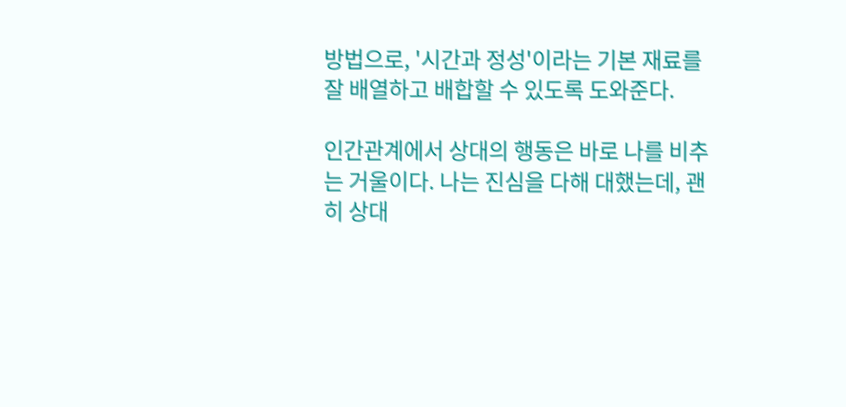방법으로, '시간과 정성'이라는 기본 재료를 잘 배열하고 배합할 수 있도록 도와준다.

인간관계에서 상대의 행동은 바로 나를 비추는 거울이다. 나는 진심을 다해 대했는데, 괜히 상대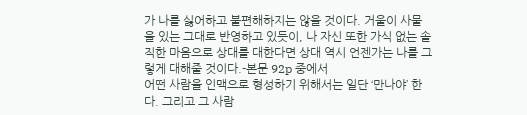가 나를 싫어하고 불편해하지는 않을 것이다. 거울이 사물을 있는 그대로 반영하고 있듯이, 나 자신 또한 가식 없는 솔직한 마음으로 상대를 대한다면 상대 역시 언젠가는 나를 그렇게 대해줄 것이다.-본문 92p 중에서
어떤 사람을 인맥으로 형성하기 위해서는 일단 ‘만나야’ 한다. 그리고 그 사람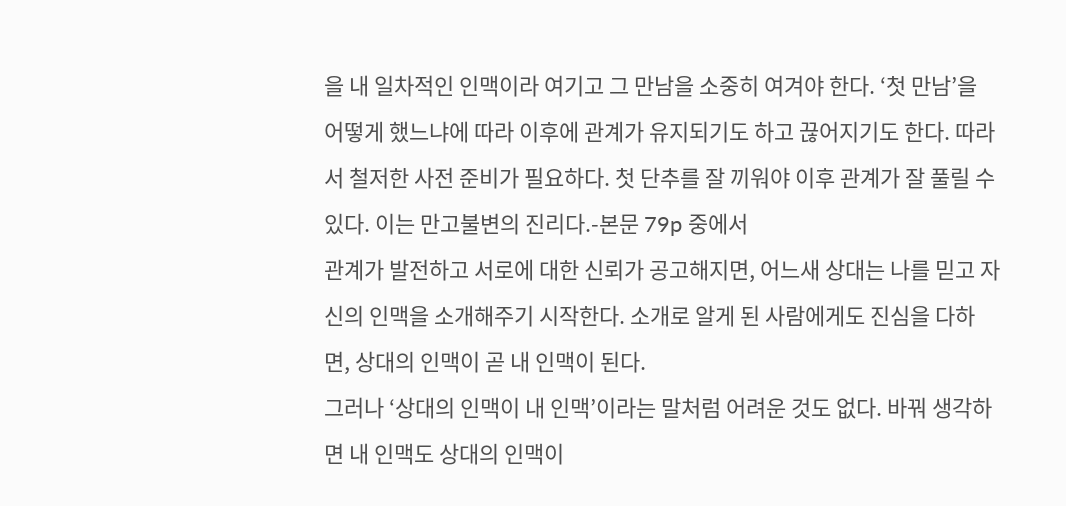을 내 일차적인 인맥이라 여기고 그 만남을 소중히 여겨야 한다. ‘첫 만남’을 어떻게 했느냐에 따라 이후에 관계가 유지되기도 하고 끊어지기도 한다. 따라서 철저한 사전 준비가 필요하다. 첫 단추를 잘 끼워야 이후 관계가 잘 풀릴 수 있다. 이는 만고불변의 진리다.-본문 79p 중에서
관계가 발전하고 서로에 대한 신뢰가 공고해지면, 어느새 상대는 나를 믿고 자신의 인맥을 소개해주기 시작한다. 소개로 알게 된 사람에게도 진심을 다하면, 상대의 인맥이 곧 내 인맥이 된다.
그러나 ‘상대의 인맥이 내 인맥’이라는 말처럼 어려운 것도 없다. 바꿔 생각하면 내 인맥도 상대의 인맥이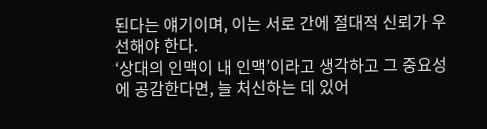된다는 얘기이며, 이는 서로 간에 절대적 신뢰가 우선해야 한다.
‘상대의 인맥이 내 인맥’이라고 생각하고 그 중요성에 공감한다면, 늘 처신하는 데 있어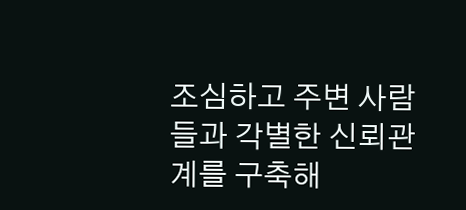조심하고 주변 사람들과 각별한 신뢰관계를 구축해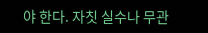야 한다. 자칫 실수나 무관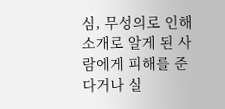심, 무성의로 인해 소개로 알게 된 사람에게 피해를 준다거나 실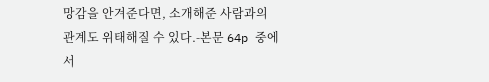망감을 안겨준다면, 소개해준 사람과의 관계도 위태해질 수 있다.-본문 64p 중에서